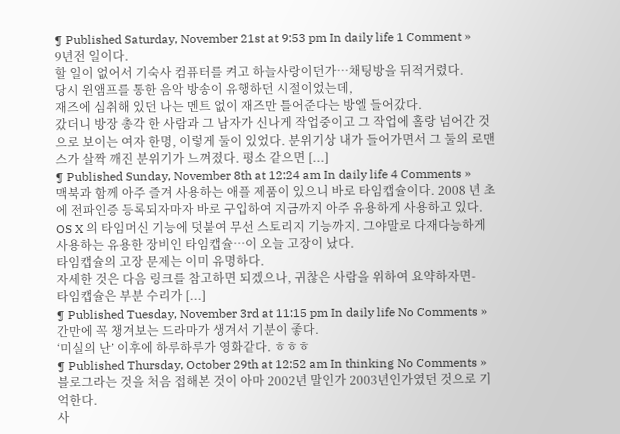¶ Published Saturday, November 21st at 9:53 pm In daily life 1 Comment »
9년전 일이다.
할 일이 없어서 기숙사 컴퓨터를 켜고 하늘사랑이던가…채팅방을 뒤적거렸다.
당시 윈앰프를 통한 음악 방송이 유행하던 시절이었는데,
재즈에 심취해 있던 나는 멘트 없이 재즈만 틀어준다는 방엘 들어갔다.
갔더니 방장 총각 한 사람과 그 남자가 신나게 작업중이고 그 작업에 홀랑 넘어간 것으로 보이는 여자 한명, 이렇게 둘이 있었다. 분위기상 내가 들어가면서 그 둘의 로맨스가 살짝 깨진 분위기가 느껴졌다. 평소 같으면 [...]
¶ Published Sunday, November 8th at 12:24 am In daily life 4 Comments »
맥북과 함께 아주 즐겨 사용하는 애플 제품이 있으니 바로 타임캡슐이다. 2008 년 초에 전파인증 등록되자마자 바로 구입하여 지금까지 아주 유용하게 사용하고 있다. OS X 의 타임머신 기능에 덧붙여 무선 스토리지 기능까지. 그야말로 다재다능하게 사용하는 유용한 장비인 타임캡슐…이 오늘 고장이 났다.
타임캡슐의 고장 문제는 이미 유명하다.
자세한 것은 다음 링크를 참고하면 되겠으나, 귀찮은 사람을 위하여 요약하자면-
타임캡슐은 부분 수리가 [...]
¶ Published Tuesday, November 3rd at 11:15 pm In daily life No Comments »
간만에 꼭 챙겨보는 드라마가 생겨서 기분이 좋다.
‘미실의 난’ 이후에 하루하루가 영화같다. ㅎㅎㅎ
¶ Published Thursday, October 29th at 12:52 am In thinking No Comments »
블로그라는 것을 처음 접해본 것이 아마 2002년 말인가 2003년인가였던 것으로 기억한다.
사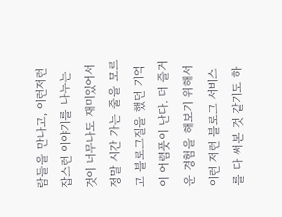람들을 만나고, 이런저런 잡스런 이야기를 나누는 것이 너무나도 재미있어서 정말 시간 가는 줄을 모르고 블로그질을 했던 기억이 어렴풋이 난다. 더 즐거운 경험을 해보기 위해서 이런 저런 블로그 서비스를 다 써본 것 같기도 하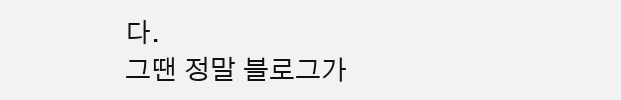다.
그땐 정말 블로그가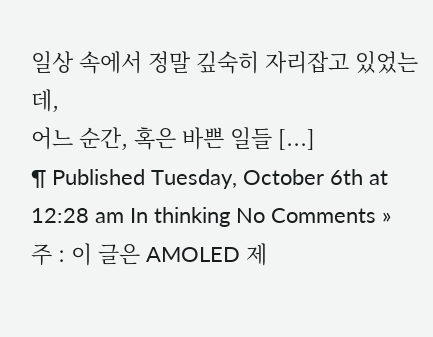일상 속에서 정말 깊숙히 자리잡고 있었는데,
어느 순간, 혹은 바쁜 일들 [...]
¶ Published Tuesday, October 6th at 12:28 am In thinking No Comments »
주 : 이 글은 AMOLED 제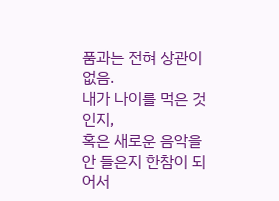품과는 전혀 상관이 없음.
내가 나이를 먹은 것인지,
혹은 새로운 음악을 안 들은지 한참이 되어서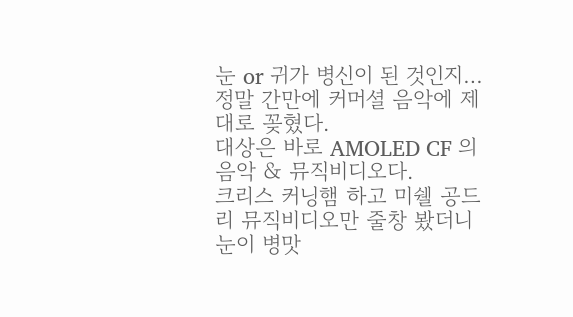눈 or 귀가 병신이 된 것인지…
정말 간만에 커머셜 음악에 제대로 꽂혔다.
대상은 바로 AMOLED CF 의 음악 & 뮤직비디오다.
크리스 커닝햄 하고 미쉘 공드리 뮤직비디오만 줄창 봤더니 눈이 병맛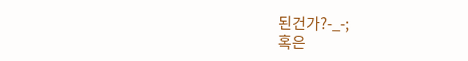된건가?-_-;
혹은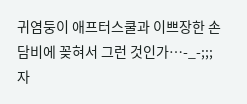귀염둥이 애프터스쿨과 이쁘장한 손담비에 꽂혀서 그런 것인가…-_-;;;
자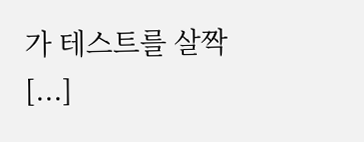가 테스트를 살짝 [...]